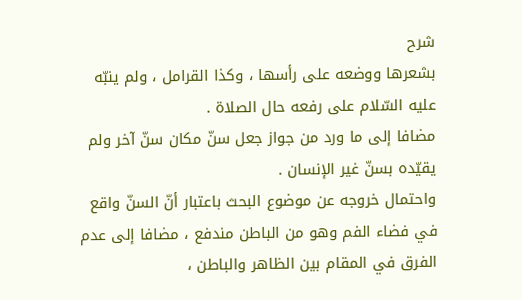شرح
بشعرها ووضعه على رأسها ، وكذا القرامل ، ولم ينبّه عليه السّلام على رفعه حال الصلاة .
مضافا إلى ما ورد من جواز جعل سنّ مكان سنّ آخر ولم يقيّده بسنّ غير الإنسان .
واحتمال خروجه عن موضوع البحث باعتبار أنّ السنّ واقع في فضاء الفم وهو من الباطن مندفع ، مضافا إلى عدم الفرق في المقام بين الظاهر والباطن ،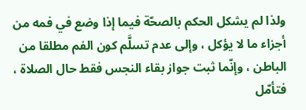ولذا لم يشكل الحكم بالصحّة فيما إذا وضع في فمه من أجزاء ما لا يؤكل ، وإلى عدم تسلَّم كون الفم مطلقا من الباطن ، وإنّما ثبت جواز بقاء النجس فقط حال الصلاة ، فتأمّل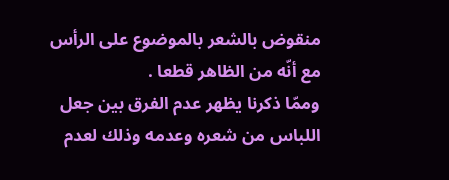منقوض بالشعر بالموضوع على الرأس مع أنّه من الظاهر قطعا .
وممّا ذكرنا يظهر عدم الفرق بين جعل اللباس من شعره وعدمه وذلك لعدم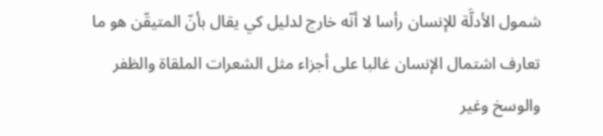شمول الأدلَّة للإنسان رأسا لا أنّه خارج لدليل كي يقال بأنّ المتيقّن هو ما تعارف اشتمال الإنسان غالبا على أجزاء مثل الشعرات الملقاة والظفر والوسخ وغير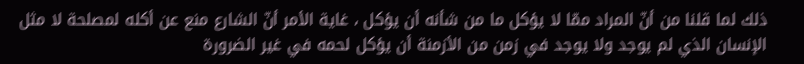ذلك لما قلنا من أنّ المراد ممّا لا يؤكل ما من شأنه أن يؤكل ، غاية الأمر أنّ الشارع منع عن أكله لمصلحة لا مثل الإنسان الذي لم يوجد ولا يوجد في زمن من الأزمنة أن يؤكل لحمه في غير الضرورة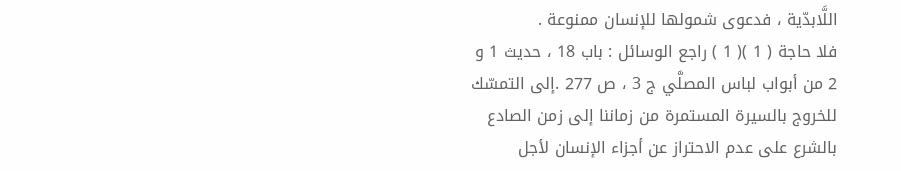اللَّابدّية ، فدعوى شمولها للإنسان ممنوعة .
فلا حاجة ( 1 )( 1 ) راجع الوسائل : باب 18 ، حديث 1 و 2 من أبواب لباس المصلَّي ج 3 ، ص 277 .إلى التمسّك للخروج بالسيرة المستمرة من زماننا إلى زمن الصادع بالشرع على عدم الاحتراز عن أجزاء الإنسان لأجل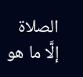الصلاة إلَّا ما هو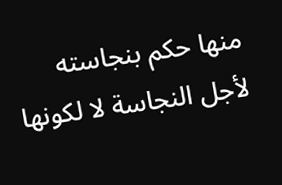منها حكم بنجاسته لأجل النجاسة لا لكونها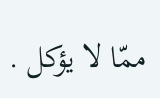ممّا لا يؤكل .